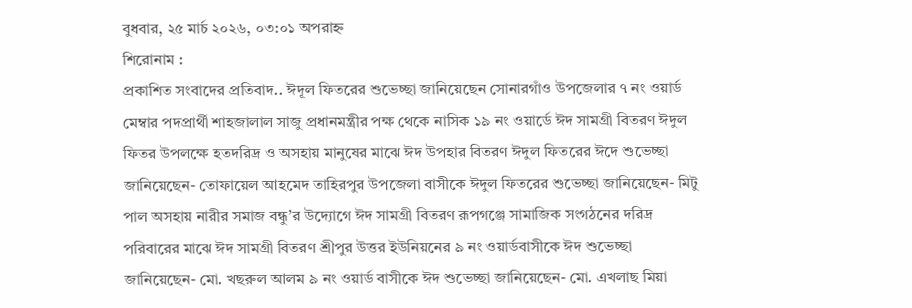বুধবার, ২৫ মার্চ ২০২৬, ০৩:০১ অপরাহ্ন
শিরোনাম :
প্রকাশিত সংবাদের প্রতিবাদ.. ঈদূল ফিতরের শুভেচ্ছা জানিয়েছেন সোনারগাঁও উপজেলার ৭ নং ওয়ার্ড মেম্বার পদপ্রার্থী শাহজালাল সাজু প্রধানমন্ত্রীর পক্ষ থেকে নাসিক ১৯ নং ওয়ার্ডে ঈদ সামগ্রী বিতরণ ঈদুল ফিতর উপলক্ষে হতদরিদ্র ও অসহায় মানুষের মাঝে ঈদ উপহার বিতরণ ঈদুল ফিতরের ঈদে শুভেচ্ছা জানিয়েছেন- তোফায়েল আহমেদ তাহিরপুর উপজেলা বাসীকে ঈদুল ফিতরের শুভেচ্ছা জানিয়েছেন- মিটু পাল অসহায় নারীর সমাজ বন্ধু’র উদ্যোগে ঈদ সামগ্রী বিতরণ রূপগঞ্জে সামাজিক সংগঠনের দরিদ্র পরিবারের মাঝে ঈদ সামগ্রী বিতরণ শ্রীপুর উত্তর ইউনিয়নের ৯ নং ওয়ার্ডবাসীকে ঈদ শুভেচ্ছা জানিয়েছেন- মো. খছরুল আলম ৯ নং ওয়ার্ড বাসীকে ঈদ শুভেচ্ছা জানিয়েছেন- মো. এখলাছ মিয়া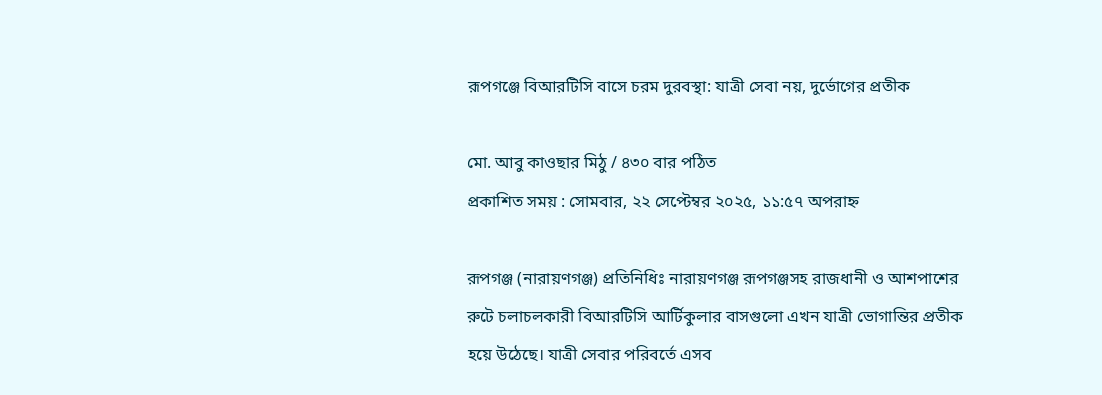রূপগঞ্জে বিআরটিসি বাসে চরম দুরবস্থা: যাত্রী সেবা নয়, দুর্ভোগের প্রতীক

মো. আবু কাওছার মিঠু / ৪৩০ বার পঠিত
প্রকাশিত সময় : সোমবার, ২২ সেপ্টেম্বর ২০২৫, ১১:৫৭ অপরাহ্ন

রূপগঞ্জ (নারায়ণগঞ্জ) প্রতিনিধিঃ নারায়ণগঞ্জ রূপগঞ্জসহ রাজধানী ও আশপাশের রুটে চলাচলকারী বিআরটিসি আর্টিকুলার বাসগুলো এখন যাত্রী ভোগান্তির প্রতীক হয়ে উঠেছে। যাত্রী সেবার পরিবর্তে এসব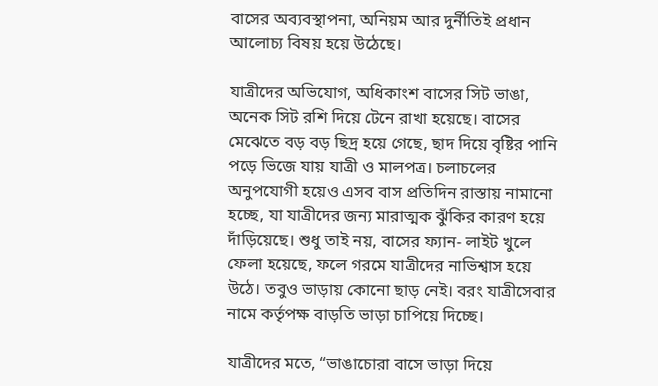বাসের অব্যবস্থাপনা, অনিয়ম আর দুর্নীতিই প্রধান আলোচ্য বিষয় হয়ে উঠেছে।

যাত্রীদের অভিযোগ, অধিকাংশ বাসের সিট ভাঙা, অনেক সিট রশি দিয়ে টেনে রাখা হয়েছে। বাসের মেঝেতে বড় বড় ছিদ্র হয়ে গেছে, ছাদ দিয়ে বৃষ্টির পানি পড়ে ভিজে যায় যাত্রী ও মালপত্র। চলাচলের অনুপযোগী হয়েও এসব বাস প্রতিদিন রাস্তায় নামানো হচ্ছে, যা যাত্রীদের জন্য মারাত্মক ঝুঁকির কারণ হয়ে দাঁড়িয়েছে। শুধু তাই নয়, বাসের ফ্যান- লাইট খুলে ফেলা হয়েছে, ফলে গরমে যাত্রীদের নাভিশ্বাস হয়ে উঠে। তবুও ভাড়ায় কোনো ছাড় নেই। বরং যাত্রীসেবার নামে কর্তৃপক্ষ বাড়তি ভাড়া চাপিয়ে দিচ্ছে।

যাত্রীদের মতে, “ভাঙাচোরা বাসে ভাড়া দিয়ে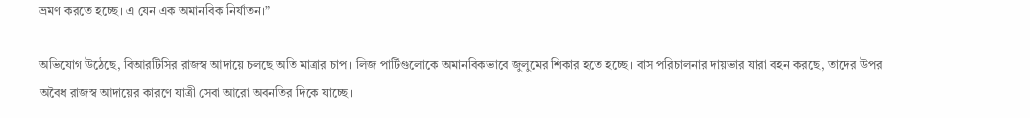ভ্রমণ করতে হচ্ছে। এ যেন এক অমানবিক নির্যাতন।”

অভিযোগ উঠেছে, বিআরটিসির রাজস্ব আদায়ে চলছে অতি মাত্রার চাপ। লিজ পার্টিগুলোকে অমানবিকভাবে জুলুমের শিকার হতে হচ্ছে। বাস পরিচালনার দায়ভার যারা বহন করছে, তাদের উপর অবৈধ রাজস্ব আদায়ের কারণে যাত্রী সেবা আরো অবনতির দিকে যাচ্ছে।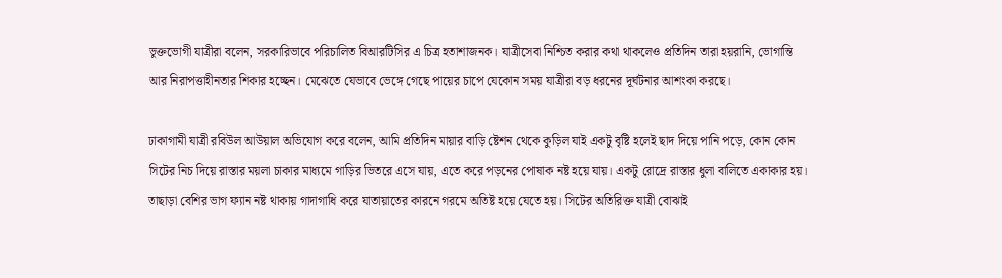ভুক্তভোগী যাত্রীরা বলেন, সরকারিভাবে পরিচালিত বিআরটিসির এ চিত্র হতাশাজনক। যাত্রীসেবা নিশ্চিত করার কথা থাকলেও প্রতিদিন তারা হয়রানি, ভোগান্তি আর নিরাপত্তাহীনতার শিকার হচ্ছেন। মেঝেতে যেভাবে ভেঙ্গে গেছে পায়ের চাপে যেকোন সময় যাত্রীরা বড় ধরনের দূর্ঘটনার আশংকা করছে।

ঢাকাগামী যাত্রী রবিউল আউয়াল অভিযোগ করে বলেন, আমি প্রতিদিন মায়ার বাড়ি ষ্টেশন থেকে কুড়িল যাই একটু বৃষ্টি হলেই ছাদ দিয়ে পানি পড়ে, কোন কোন সিটের নিচ দিয়ে রাস্তার ময়লা চাকার মাধ্যমে গাড়ির ভিতরে এসে যায়, এতে করে পড়নের পোষাক নষ্ট হয়ে যায়। একটু রোদ্রে রাস্তার ধুলা বালিতে একাকার হয়। তাছাড়া বেশির ভাগ ফ্যান নষ্ট থাকায় গাদাগাধি করে যাতায়াতের কারনে গরমে অতিষ্ট হয়ে যেতে হয়। সিটের অতিরিক্ত যাত্রী বোঝাই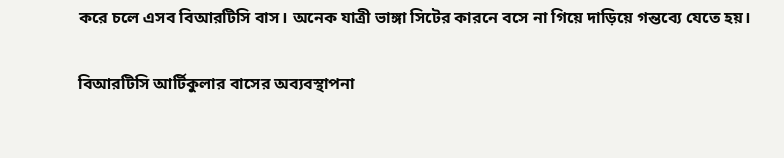করে চলে এসব বিআরটিসি বাস। অনেক যাত্রী ভাঙ্গা সিটের কারনে বসে না গিয়ে দাড়িয়ে গন্তব্যে যেতে হয়।

বিআরটিসি আর্টিকুলার বাসের অব্যবস্থাপনা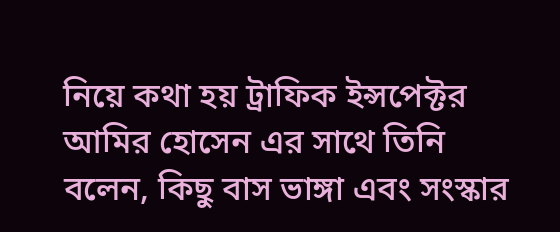নিয়ে কথা হয় ট্রাফিক ইন্সপেক্টর আমির হোসেন এর সাথে তিনি বলেন, কিছু বাস ভাঙ্গা এবং সংস্কার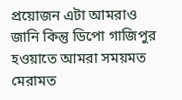প্রয়োজন এটা আমরাও জানি কিন্তু ডিপো গাজিপুর হওয়াতে আমরা সময়মত মেরামত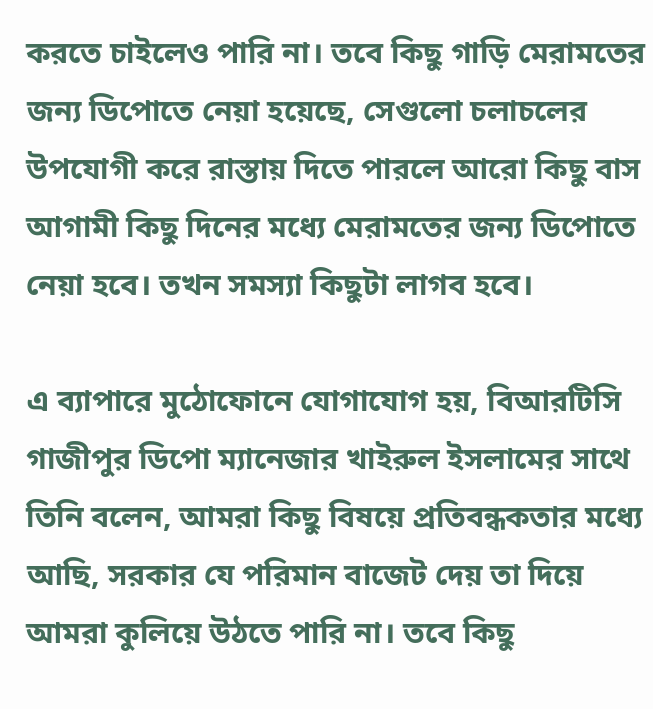করতে চাইলেও পারি না। তবে কিছু গাড়ি মেরামতের জন্য ডিপোতে নেয়া হয়েছে, সেগুলো চলাচলের উপযোগী করে রাস্তায় দিতে পারলে আরো কিছু বাস আগামী কিছু দিনের মধ্যে মেরামতের জন্য ডিপোতে নেয়া হবে। তখন সমস্যা কিছুটা লাগব হবে।

এ ব্যাপারে মুঠোফোনে যোগাযোগ হয়, বিআরটিসি গাজীপুর ডিপো ম্যানেজার খাইরুল ইসলামের সাথে তিনি বলেন, আমরা কিছু বিষয়ে প্রতিবন্ধকতার মধ্যে আছি, সরকার যে পরিমান বাজেট দেয় তা দিয়ে আমরা কুলিয়ে উঠতে পারি না। তবে কিছু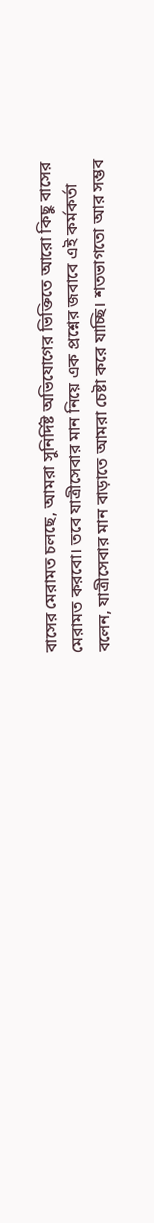বাসের মেরামত চলছে, আমরা সুনির্দিষ্ট অভিযোগের ভিক্তিতে আরো কিছু বাসের মেরামত করবো। তবে যাত্রীসেবার মান নিয়ে এক প্রশ্নের জবাবে এই কর্মকর্তা বলেন, যাত্রীসেবার মান বাড়াতে আমরা চেষ্টা করে যাচ্ছি। শতভাগতো আর সম্ভব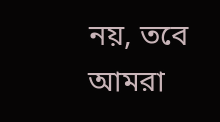নয়, তবে আমরা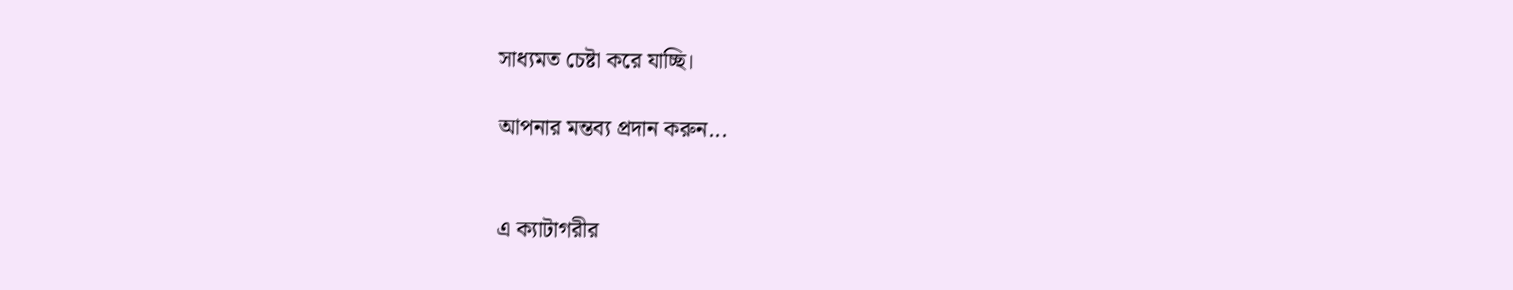সাধ্যমত চেষ্টা করে যাচ্ছি।

আপনার মন্তব্য প্রদান করুন...


এ ক্যাটাগরীর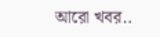আরো খবর..